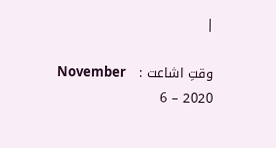|

وقتِ اشاعت :   November 6 – 2020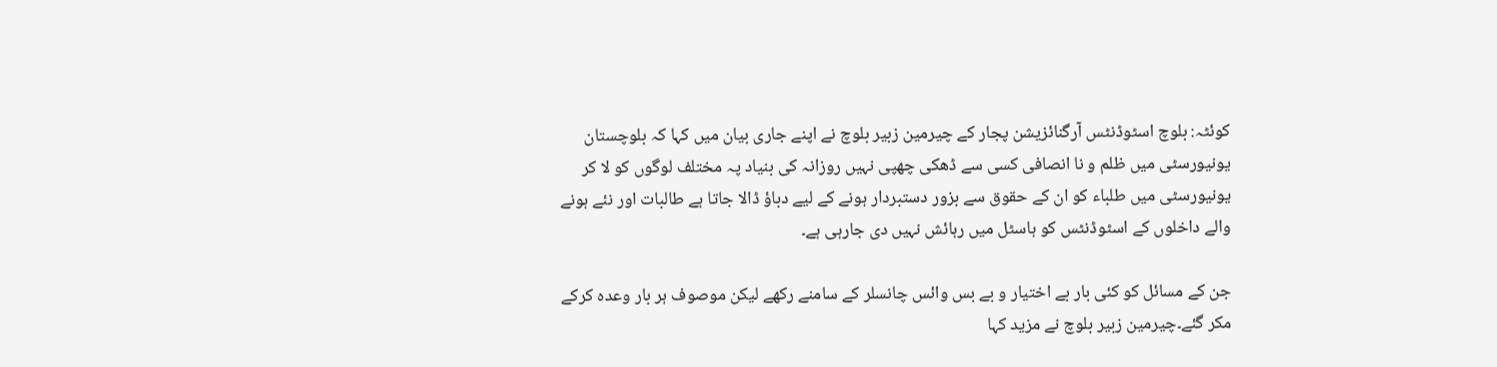کوئٹہ: بلوچ اسٹوڈنٹس آرگنائزیشن پجار کے چیرمین زبیر بلوچ نے اپنے جاری بیان میں کہا کہ بلوچستان یونیورسٹی میں ظلم و نا انصافی کسی سے ڈھکی چھپی نہیں روزانہ کی بنیاد پہ مختلف لوگوں کو لا کر یونیورسٹی میں طلباء کو ان کے حقوق سے بزور دستبردار ہونے کے لیے دباؤ ڈالا جاتا ہے طالبات اور نئے ہونے والے داخلوں کے اسٹوڈنٹس کو ہاسٹل میں رہائش نہیں دی جارہی ہے۔

جن کے مسائل کو کئی بار بے اختیار و بے بس وائس چانسلر کے سامنے رکھے لیکن موصوف ہر بار وعدہ کرکے مکر گئے۔چیرمین زبیر بلوچ نے مزید کہا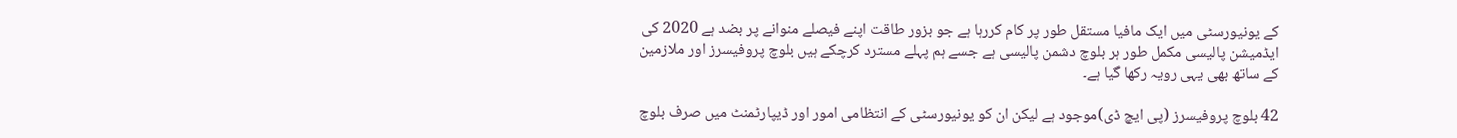کے یونیورسٹی میں ایک مافیا مستقل طور پر کام کررہا ہے جو بزور طاقت اپنے فیصلے منوانے پر بضد ہے 2020 کی ایڈمیشن پالیسی مکمل طور ہر بلوچ دشمن پالیسی ہے جسے ہم پہلے مسترد کرچکے ہیں بلوچ پروفیسرز اور ملازمین کے ساتھ بھی یہی رویہ رکھا گیا ہے۔

42 بلوچ پروفیسرز (پی ایچ ڈی)موجود ہے لیکن ان کو یونیورسٹی کے انتظامی امور اور ڈیپارٹمنٹ میں صرف بلوچ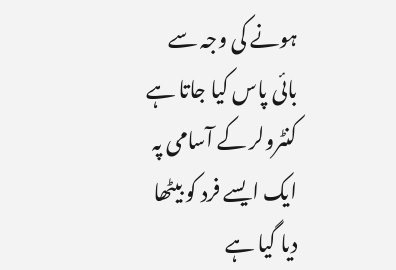ہونے کی وجہ سے بائی پاس کیا جاتا ہے کنٹرولر کے آسامی پہ ایک ایسے فرد کو بیٹھا دیا گیا ہے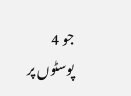جو 4 پوسٹوں پر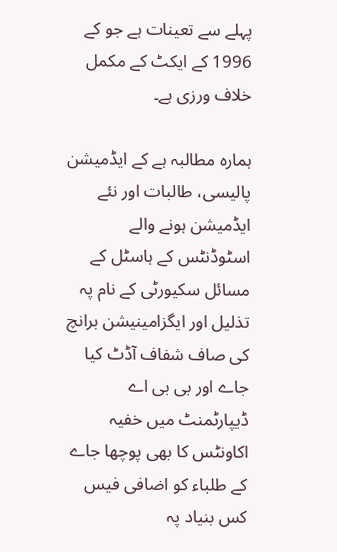پہلے سے تعینات ہے جو کے 1996 کے ایکٹ کے مکمل خلاف ورزی ہے۔

ہمارہ مطالبہ ہے کے ایڈمیشن پالیسی، طالبات اور نئے ایڈمیشن ہونے والے اسٹوڈنٹس کے ہاسٹل کے مسائل سکیورٹی کے نام پہ تذلیل اور ایگزامینیشن برانچ کی صاف شفاف آڈٹ کیا جاے اور بی بی اے ڈیپارٹمنٹ میں خفیہ اکاونٹس کا بھی پوچھا جاے کے طلباء کو اضافی فیس کس بنیاد پہ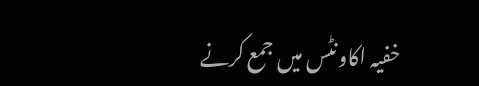خفیہ اکاونٹس میں جمع کرنے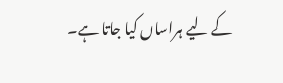کے لیے ہراساں کیا جاتا ہے۔